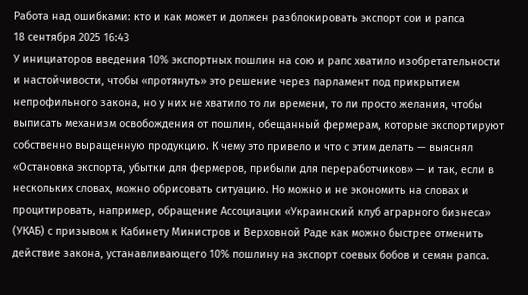Работа над ошибками: кто и как может и должен разблокировать экспорт сои и рапса
18 сентября 2025 16:43
У инициаторов введения 10% экспортных пошлин на сою и рапс хватило изобретательности и настойчивости, чтобы «протянуть» это решение через парламент под прикрытием непрофильного закона, но у них не хватило то ли времени, то ли просто желания, чтобы выписать механизм освобождения от пошлин, обещанный фермерам, которые экспортируют собственно выращенную продукцию. К чему это привело и что с этим делать — выяснял
«Остановка экспорта, убытки для фермеров, прибыли для переработчиков» — и так, если в нескольких словах, можно обрисовать ситуацию. Но можно и не экономить на словах и процитировать, например, обращение Ассоциации «Украинский клуб аграрного бизнеса» (УКАБ) с призывом к Кабинету Министров и Верховной Раде как можно быстрее отменить действие закона, устанавливающего 10% пошлину на экспорт соевых бобов и семян рапса.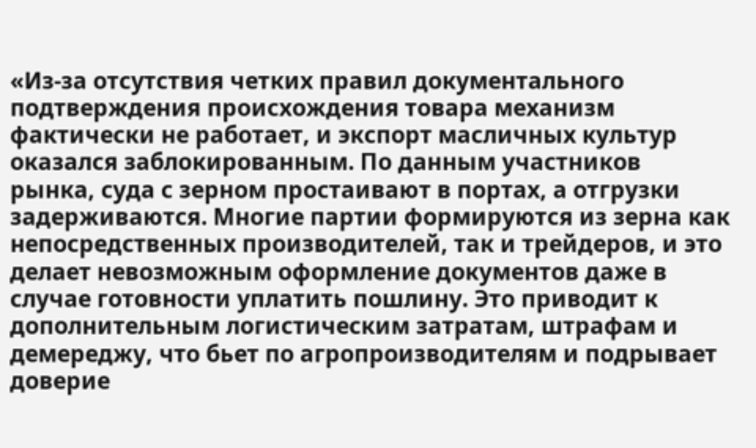«Из-за отсутствия четких правил документального подтверждения происхождения товара механизм фактически не работает, и экспорт масличных культур оказался заблокированным. По данным участников рынка, суда с зерном простаивают в портах, а отгрузки задерживаются. Многие партии формируются из зерна как непосредственных производителей, так и трейдеров, и это делает невозможным оформление документов даже в случае готовности уплатить пошлину. Это приводит к дополнительным логистическим затратам, штрафам и демереджу, что бьет по агропроизводителям и подрывает доверие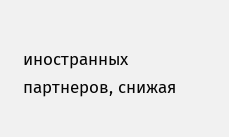иностранных партнеров, снижая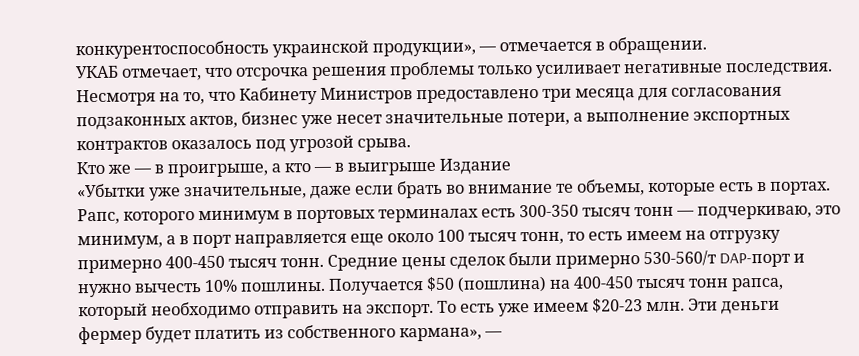конкурентоспособность украинской продукции», — отмечается в обращении.
УКАБ отмечает, что отсрочка решения проблемы только усиливает негативные последствия. Несмотря на то, что Кабинету Министров предоставлено три месяца для согласования подзаконных актов, бизнес уже несет значительные потери, а выполнение экспортных контрактов оказалось под угрозой срыва.
Кто же — в проигрыше, а кто — в выигрыше Издание
«Убытки уже значительные, даже если брать во внимание те объемы, которые есть в портах. Рапс, которого минимум в портовых терминалах есть 300-350 тысяч тонн — подчеркиваю, это минимум, а в порт направляется еще около 100 тысяч тонн, то есть имеем на отгрузку примерно 400-450 тысяч тонн. Средние цены сделок были примерно 530-560/т DAP-порт и нужно вычесть 10% пошлины. Получается $50 (пошлина) на 400-450 тысяч тонн рапса, который необходимо отправить на экспорт. То есть уже имеем $20-23 млн. Эти деньги фермер будет платить из собственного кармана», —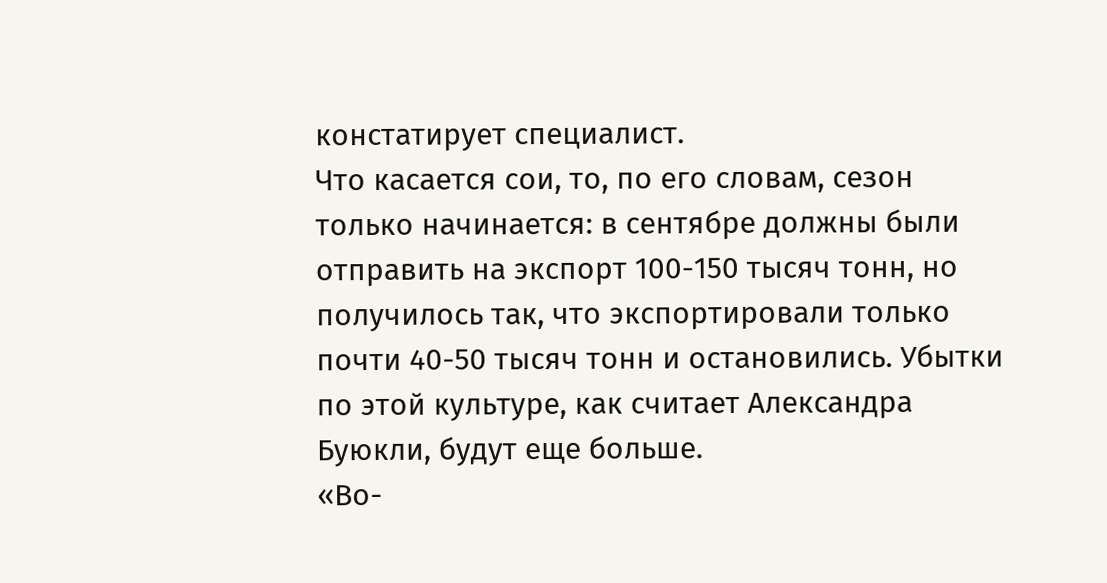констатирует специалист.
Что касается сои, то, по его словам, сезон только начинается: в сентябре должны были отправить на экспорт 100-150 тысяч тонн, но получилось так, что экспортировали только почти 40-50 тысяч тонн и остановились. Убытки по этой культуре, как считает Александра Буюкли, будут еще больше.
«Во-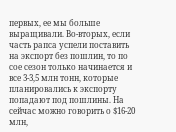первых, ее мы больше выращивали. Во-вторых, если часть рапса успели поставить на экспорт без пошлин, то по сое сезон только начинается и все 3-3,5 млн тонн, которые планировались к экспорту попадают под пошлины. На сейчас можно говорить о $16-20 млн,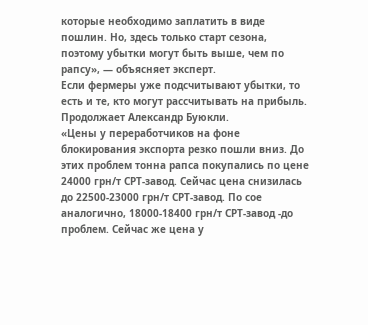которые необходимо заплатить в виде пошлин. Но, здесь только старт сезона, поэтому убытки могут быть выше, чем по рапсу», — объясняет эксперт.
Если фермеры уже подсчитывают убытки, то есть и те, кто могут рассчитывать на прибыль. Продолжает Александр Буюкли.
«Цены у переработчиков на фоне блокирования экспорта резко пошли вниз. До этих проблем тонна рапса покупались по цене 24000 грн/т СРТ-завод. Сейчас цена снизилась до 22500-23000 грн/т СРТ-завод. По сое аналогично, 18000-18400 грн/т СРТ-завод -до проблем. Сейчас же цена у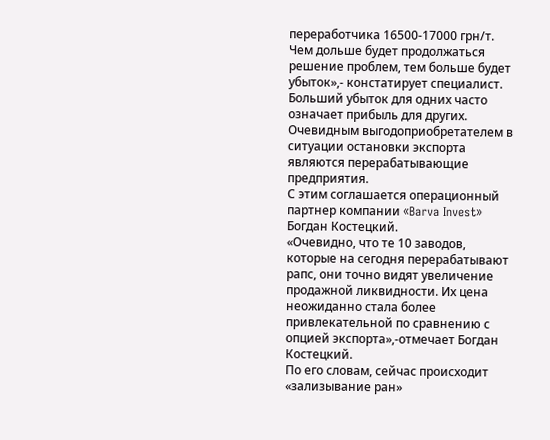переработчика 16500-17000 грн/т. Чем дольше будет продолжаться решение проблем, тем больше будет убыток»,- констатирует специалист.
Больший убыток для одних часто означает прибыль для других. Очевидным выгодоприобретателем в ситуации остановки экспорта являются перерабатывающие предприятия.
С этим соглашается операционный партнер компании «Barva Invest» Богдан Костецкий.
«Очевидно, что те 10 заводов, которые на сегодня перерабатывают рапс, они точно видят увеличение продажной ликвидности. Их цена неожиданно стала более привлекательной по сравнению с опцией экспорта»,-отмечает Богдан Костецкий.
По его словам, сейчас происходит «зализывание ран»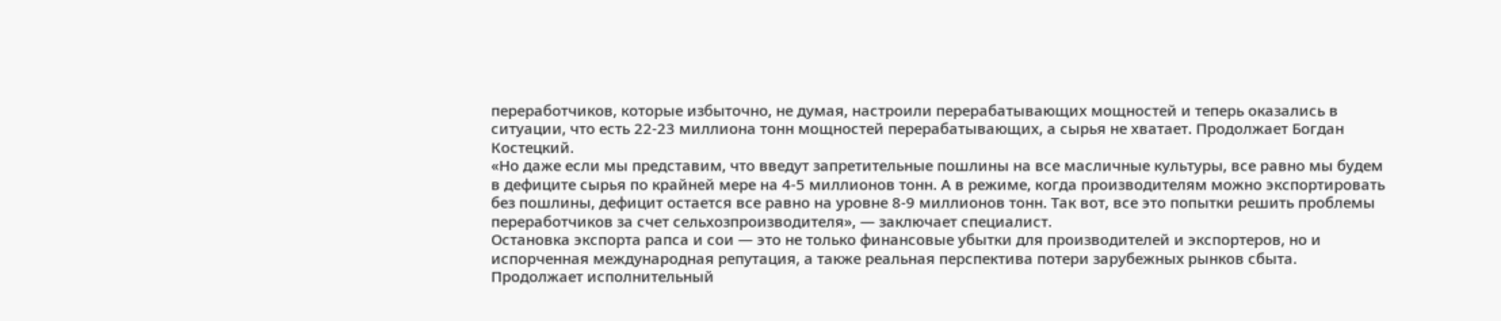переработчиков, которые избыточно, не думая, настроили перерабатывающих мощностей и теперь оказались в ситуации, что есть 22-23 миллиона тонн мощностей перерабатывающих, а сырья не хватает. Продолжает Богдан Костецкий.
«Но даже если мы представим, что введут запретительные пошлины на все масличные культуры, все равно мы будем в дефиците сырья по крайней мере на 4-5 миллионов тонн. А в режиме, когда производителям можно экспортировать без пошлины, дефицит остается все равно на уровне 8-9 миллионов тонн. Так вот, все это попытки решить проблемы переработчиков за счет сельхозпроизводителя», — заключает специалист.
Остановка экспорта рапса и сои — это не только финансовые убытки для производителей и экспортеров, но и испорченная международная репутация, а также реальная перспектива потери зарубежных рынков сбыта.
Продолжает исполнительный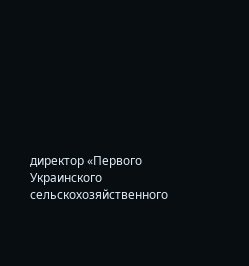директор «Первого Украинского сельскохозяйственного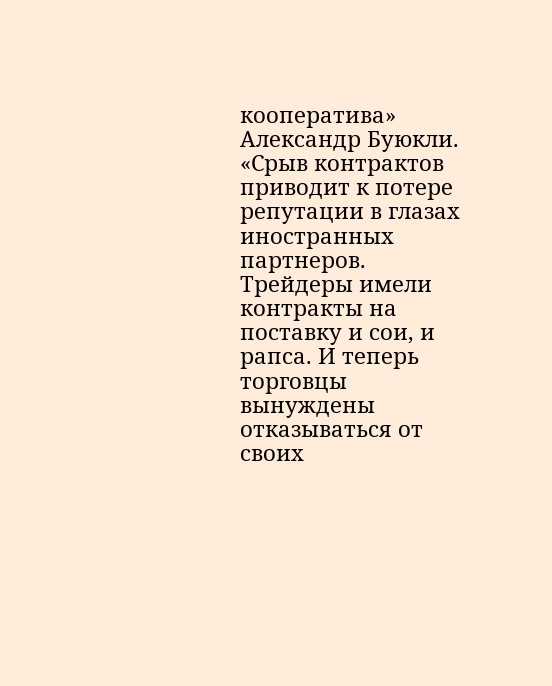кооператива» Александр Буюкли.
«Срыв контрактов приводит к потере репутации в глазах иностранных партнеров. Трейдеры имели контракты на поставку и сои, и рапса. И теперь торговцы вынуждены отказываться от своих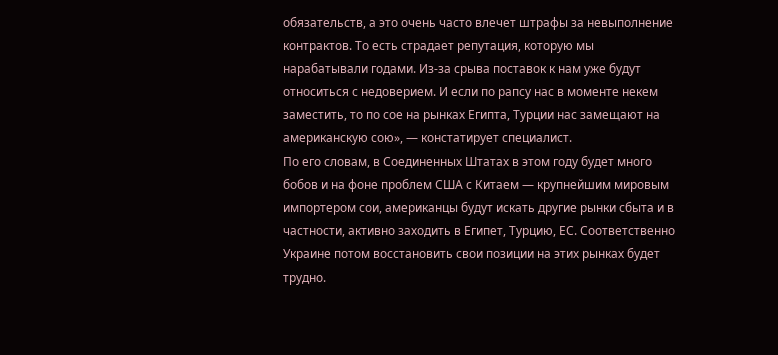обязательств, а это очень часто влечет штрафы за невыполнение контрактов. То есть страдает репутация, которую мы нарабатывали годами. Из-за срыва поставок к нам уже будут относиться с недоверием. И если по рапсу нас в моменте некем заместить, то по сое на рынках Египта, Турции нас замещают на американскую сою», — констатирует специалист.
По его словам, в Соединенных Штатах в этом году будет много бобов и на фоне проблем США с Китаем — крупнейшим мировым импортером сои, американцы будут искать другие рынки сбыта и в частности, активно заходить в Египет, Турцию, ЕС. Соответственно Украине потом восстановить свои позиции на этих рынках будет трудно.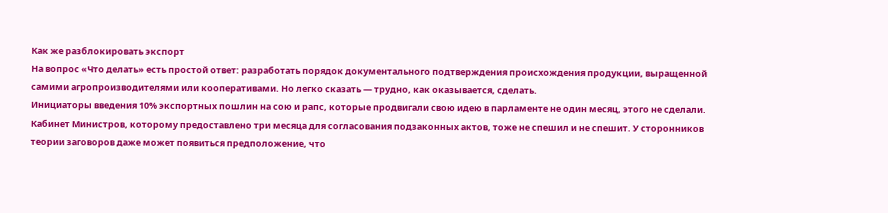Как же разблокировать экспорт
На вопрос «Что делать» есть простой ответ: разработать порядок документального подтверждения происхождения продукции, выращенной самими агропроизводителями или кооперативами. Но легко сказать — трудно, как оказывается, сделать.
Инициаторы введения 10% экспортных пошлин на сою и рапс, которые продвигали свою идею в парламенте не один месяц, этого не сделали.
Кабинет Министров, которому предоставлено три месяца для согласования подзаконных актов, тоже не спешил и не спешит. У сторонников теории заговоров даже может появиться предположение, что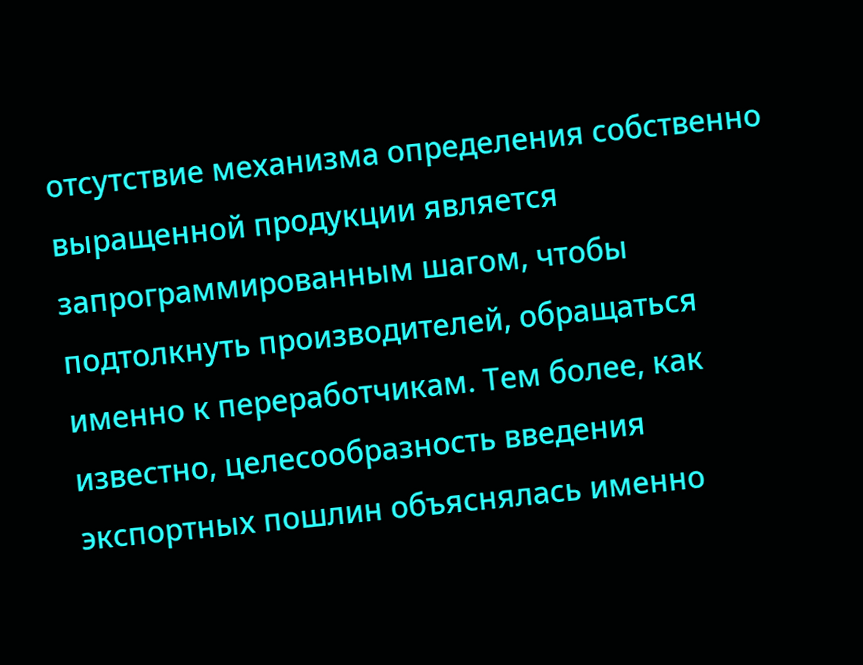отсутствие механизма определения собственно выращенной продукции является запрограммированным шагом, чтобы подтолкнуть производителей, обращаться именно к переработчикам. Тем более, как известно, целесообразность введения экспортных пошлин объяснялась именно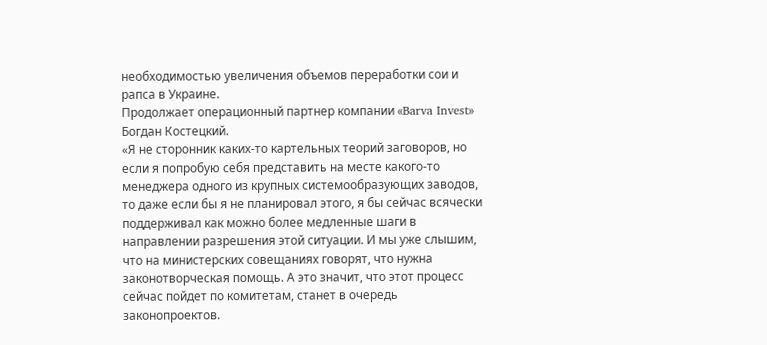необходимостью увеличения объемов переработки сои и рапса в Украине.
Продолжает операционный партнер компании «Barva Invest» Богдан Костецкий.
«Я не сторонник каких-то картельных теорий заговоров, но если я попробую себя представить на месте какого-то менеджера одного из крупных системообразующих заводов, то даже если бы я не планировал этого, я бы сейчас всячески поддерживал как можно более медленные шаги в направлении разрешения этой ситуации. И мы уже слышим, что на министерских совещаниях говорят, что нужна законотворческая помощь. А это значит, что этот процесс сейчас пойдет по комитетам, станет в очередь законопроектов.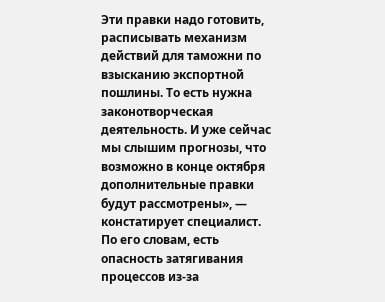Эти правки надо готовить, расписывать механизм действий для таможни по взысканию экспортной пошлины. То есть нужна законотворческая деятельность. И уже сейчас мы слышим прогнозы, что возможно в конце октября дополнительные правки будут рассмотрены», — констатирует специалист.
По его словам, есть опасность затягивания процессов из-за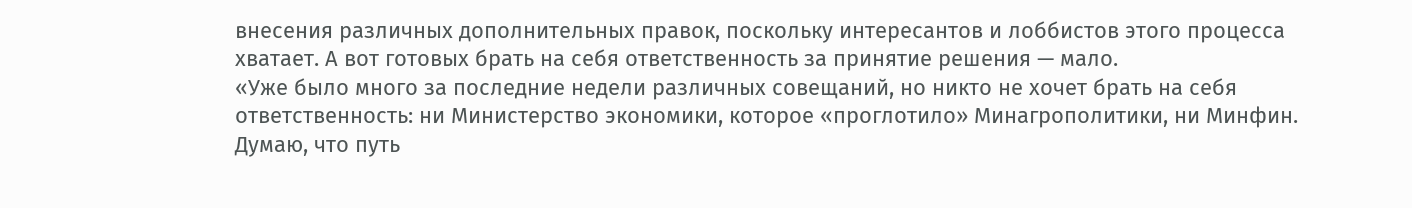внесения различных дополнительных правок, поскольку интересантов и лоббистов этого процесса хватает. А вот готовых брать на себя ответственность за принятие решения — мало.
«Уже было много за последние недели различных совещаний, но никто не хочет брать на себя ответственность: ни Министерство экономики, которое «проглотило» Минагрополитики, ни Минфин. Думаю, что путь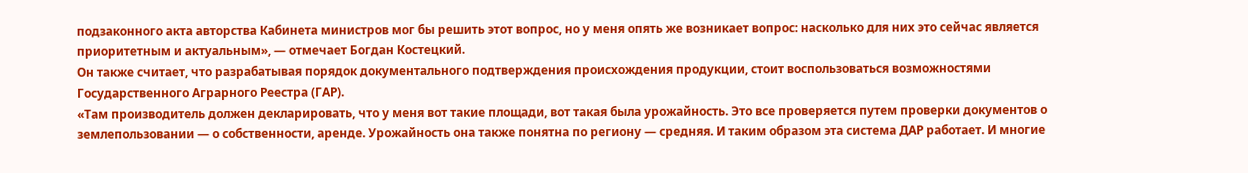подзаконного акта авторства Кабинета министров мог бы решить этот вопрос, но у меня опять же возникает вопрос: насколько для них это сейчас является приоритетным и актуальным», — отмечает Богдан Костецкий.
Он также считает, что разрабатывая порядок документального подтверждения происхождения продукции, стоит воспользоваться возможностями Государственного Аграрного Реестра (ГАР).
«Там производитель должен декларировать, что у меня вот такие площади, вот такая была урожайность. Это все проверяется путем проверки документов о землепользовании — о собственности, аренде. Урожайность она также понятна по региону — средняя. И таким образом эта система ДАР работает. И многие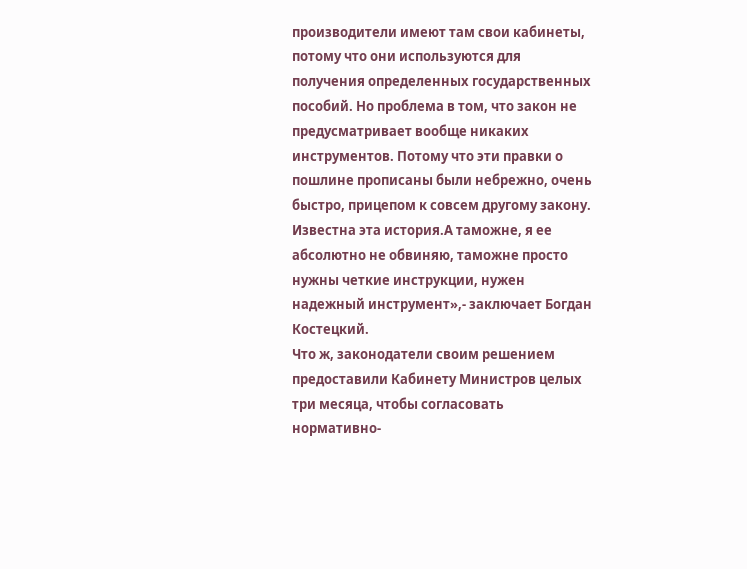производители имеют там свои кабинеты, потому что они используются для получения определенных государственных пособий. Но проблема в том, что закон не предусматривает вообще никаких инструментов. Потому что эти правки о пошлине прописаны были небрежно, очень быстро, прицепом к совсем другому закону. Известна эта история.А таможне, я ее абсолютно не обвиняю, таможне просто нужны четкие инструкции, нужен надежный инструмент»,- заключает Богдан Костецкий.
Что ж, законодатели своим решением предоставили Кабинету Министров целых три месяца, чтобы согласовать нормативно-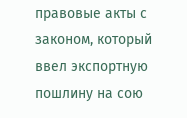правовые акты с законом, который ввел экспортную пошлину на сою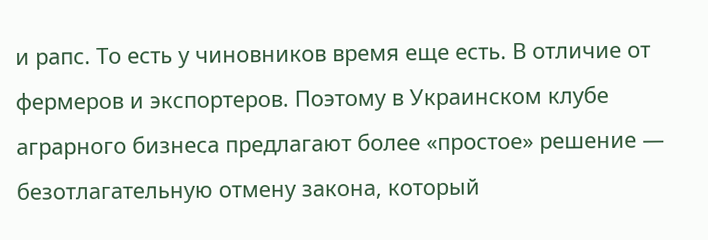и рапс. То есть у чиновников время еще есть. В отличие от фермеров и экспортеров. Поэтому в Украинском клубе аграрного бизнеса предлагают более «простое» решение — безотлагательную отмену закона, который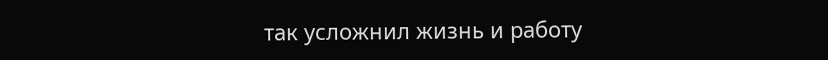так усложнил жизнь и работу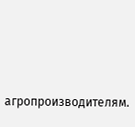агропроизводителям.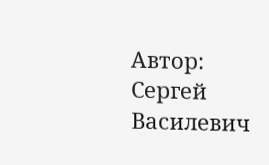Автор: Сергей Василевич